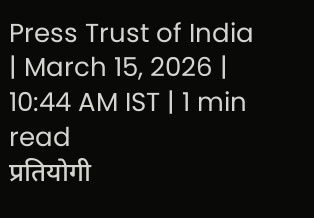Press Trust of India | March 15, 2026 | 10:44 AM IST | 1 min read
प्रतियोगी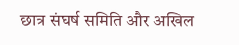छात्र संघर्ष समिति और अखिल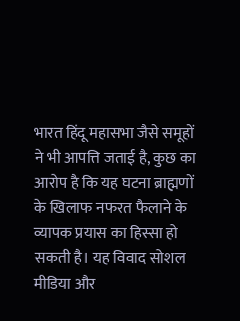भारत हिंदू महासभा जैसे समूहों ने भी आपत्ति जताई है, कुछ का आरोप है कि यह घटना ब्राह्मणों के खिलाफ नफरत फैलाने के व्यापक प्रयास का हिस्सा हो सकती है। यह विवाद सोशल मीडिया और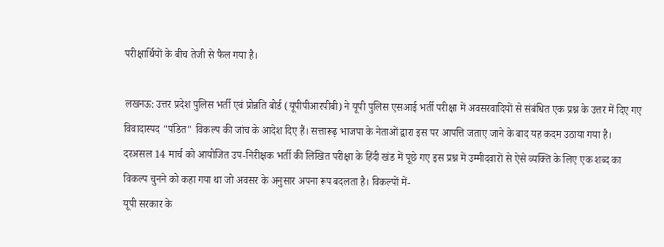परीक्षार्थियों के बीच तेजी से फैल गया है।

लखनऊ: उत्तर प्रदेश पुलिस भर्ती एवं प्रोन्नति बोर्ड (यूपीपीआरपीबी) ने यूपी पुलिस एसआई भर्ती परीक्षा में अवसरवादियों से संबंधित एक प्रश्न के उत्तर में दिए गए विवादास्पद "पंडित" विकल्प की जांच के आदेश दिए हैं। सत्तारूढ़ भाजपा के नेताओं द्वारा इस पर आपत्ति जताए जाने के बाद यह कदम उठाया गया है।
दरअसल 14 मार्च को आयोजित उप-निरीक्षक भर्ती की लिखित परीक्षा के हिंदी खंड में पूछे गए इस प्रश्न में उम्मीदवारों से ऐसे व्यक्ति के लिए एक शब्द का विकल्प चुनने को कहा गया था जो अवसर के अनुसार अपना रूप बदलता है। विकल्पों में-
यूपी सरकार के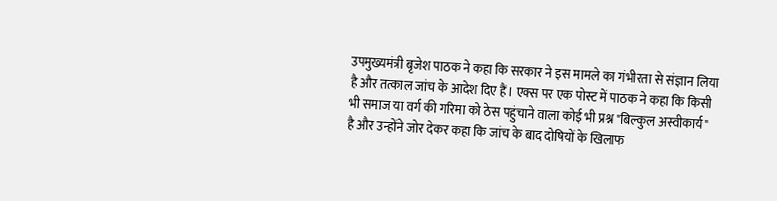उपमुख्यमंत्री बृजेश पाठक ने कहा कि सरकार ने इस मामले का गंभीरता से संज्ञान लिया है और तत्काल जांच के आदेश दिए हैं। एक्स पर एक पोस्ट में पाठक ने कहा कि किसी भी समाज या वर्ग की गरिमा को ठेस पहुंचाने वाला कोई भी प्रश्न "बिल्कुल अस्वीकार्य" है और उन्होंने जोर देकर कहा कि जांच के बाद दोषियों के खिलाफ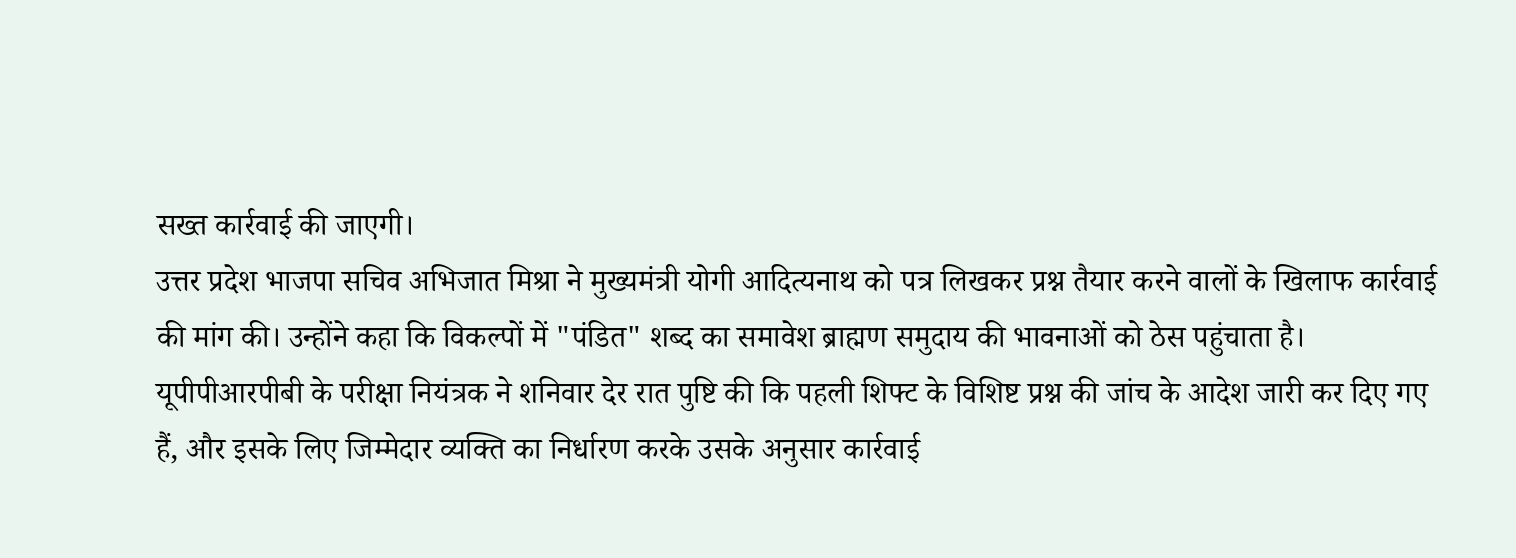सख्त कार्रवाई की जाएगी।
उत्तर प्रदेश भाजपा सचिव अभिजात मिश्रा ने मुख्यमंत्री योगी आदित्यनाथ को पत्र लिखकर प्रश्न तैयार करने वालों के खिलाफ कार्रवाई की मांग की। उन्होंने कहा कि विकल्पों में "पंडित" शब्द का समावेश ब्राह्मण समुदाय की भावनाओं को ठेस पहुंचाता है।
यूपीपीआरपीबी के परीक्षा नियंत्रक ने शनिवार देर रात पुष्टि की कि पहली शिफ्ट के विशिष्ट प्रश्न की जांच के आदेश जारी कर दिए गए हैं, और इसके लिए जिम्मेदार व्यक्ति का निर्धारण करके उसके अनुसार कार्रवाई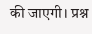की जाएगी। प्रश्न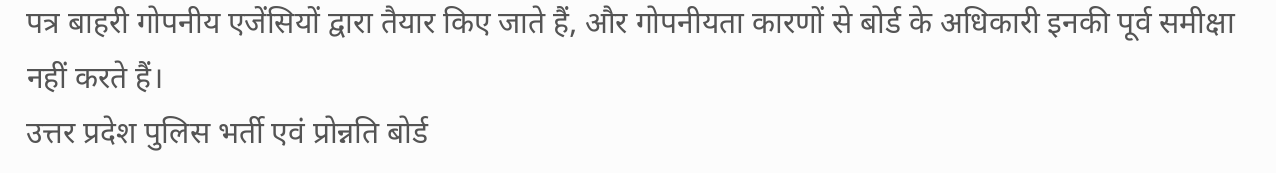पत्र बाहरी गोपनीय एजेंसियों द्वारा तैयार किए जाते हैं, और गोपनीयता कारणों से बोर्ड के अधिकारी इनकी पूर्व समीक्षा नहीं करते हैं।
उत्तर प्रदेश पुलिस भर्ती एवं प्रोन्नति बोर्ड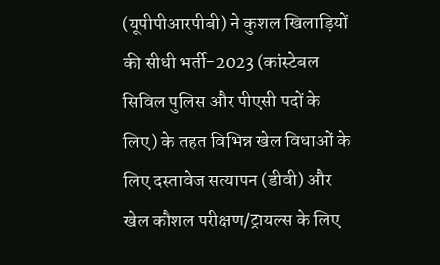(यूपीपीआरपीबी) ने कुशल खिलाड़ियों की सीधी भर्ती-2023 (कांस्टेबल सिविल पुलिस और पीएसी पदों के लिए) के तहत विभिन्न खेल विधाओं के लिए दस्तावेज सत्यापन (डीवी) और खेल कौशल परीक्षण/ट्रायल्स के लिए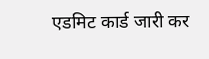एडमिट कार्ड जारी कर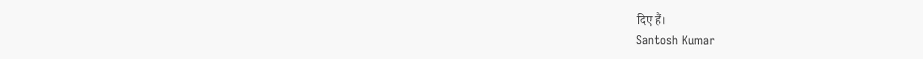दिए हैं।
Santosh Kumar